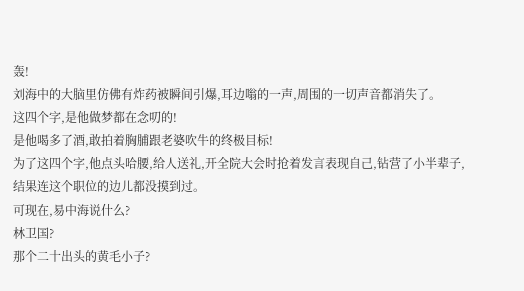轰!
刘海中的大脑里仿佛有炸药被瞬间引爆,耳边嗡的一声,周围的一切声音都消失了。
这四个字,是他做梦都在念叨的!
是他喝多了酒,敢拍着胸脯跟老婆吹牛的终极目标!
为了这四个字,他点头哈腰,给人送礼,开全院大会时抢着发言表现自己,钻营了小半辈子,结果连这个职位的边儿都没摸到过。
可现在,易中海说什么?
林卫国?
那个二十出头的黄毛小子?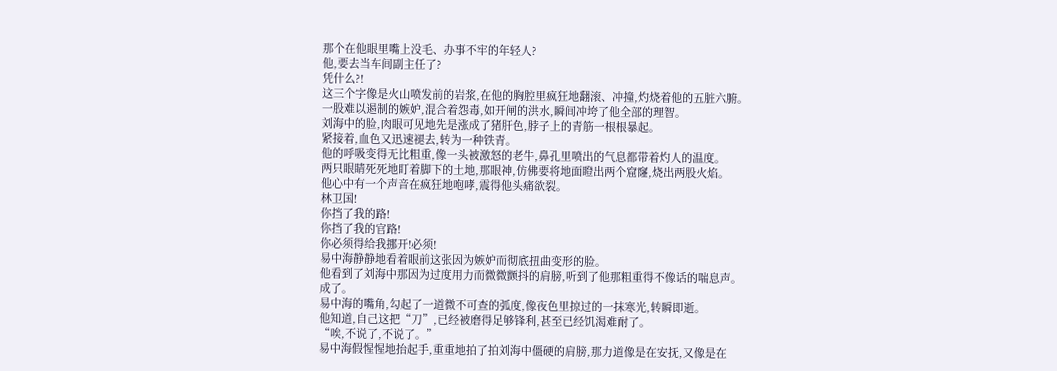那个在他眼里嘴上没毛、办事不牢的年轻人?
他,要去当车间副主任了?
凭什么?!
这三个字像是火山喷发前的岩浆,在他的胸腔里疯狂地翻滚、冲撞,灼烧着他的五脏六腑。
一股难以遏制的嫉妒,混合着怨毒,如开闸的洪水,瞬间冲垮了他全部的理智。
刘海中的脸,肉眼可见地先是涨成了猪肝色,脖子上的青筋一根根暴起。
紧接着,血色又迅速褪去,转为一种铁青。
他的呼吸变得无比粗重,像一头被激怒的老牛,鼻孔里喷出的气息都带着灼人的温度。
两只眼睛死死地盯着脚下的土地,那眼神,仿佛要将地面瞪出两个窟窿,烧出两股火焰。
他心中有一个声音在疯狂地咆哮,震得他头痛欲裂。
林卫国!
你挡了我的路!
你挡了我的官路!
你必须得给我挪开!必须!
易中海静静地看着眼前这张因为嫉妒而彻底扭曲变形的脸。
他看到了刘海中那因为过度用力而微微颤抖的肩膀,听到了他那粗重得不像话的喘息声。
成了。
易中海的嘴角,勾起了一道微不可查的弧度,像夜色里掠过的一抹寒光,转瞬即逝。
他知道,自己这把“刀”,已经被磨得足够锋利,甚至已经饥渴难耐了。
“唉,不说了,不说了。”
易中海假惺惺地抬起手,重重地拍了拍刘海中僵硬的肩膀,那力道像是在安抚,又像是在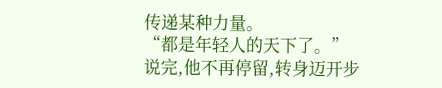传递某种力量。
“都是年轻人的天下了。”
说完,他不再停留,转身迈开步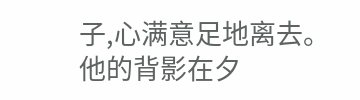子,心满意足地离去。
他的背影在夕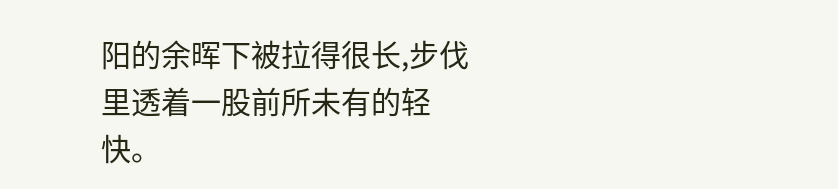阳的余晖下被拉得很长,步伐里透着一股前所未有的轻快。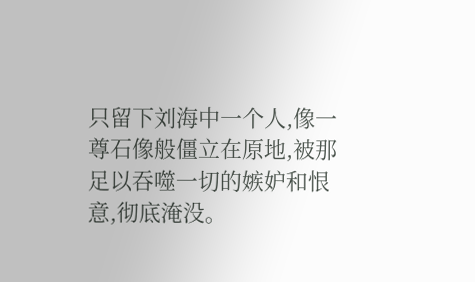只留下刘海中一个人,像一尊石像般僵立在原地,被那足以吞噬一切的嫉妒和恨意,彻底淹没。